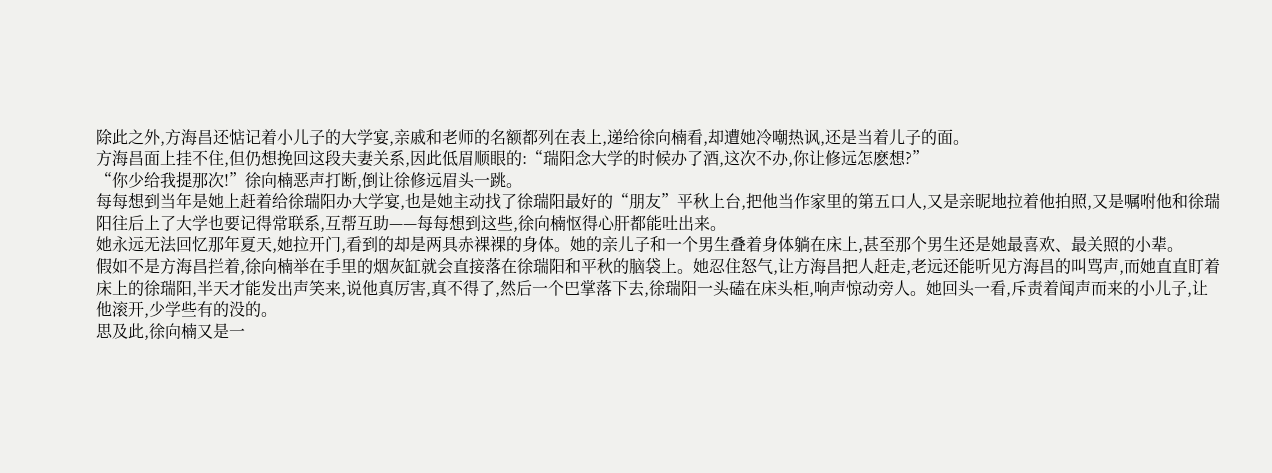除此之外,方海昌还惦记着小儿子的大学宴,亲戚和老师的名额都列在表上,递给徐向楠看,却遭她冷嘲热讽,还是当着儿子的面。
方海昌面上挂不住,但仍想挽回这段夫妻关系,因此低眉顺眼的:“瑞阳念大学的时候办了酒,这次不办,你让修远怎麽想?”
“你少给我提那次!”徐向楠恶声打断,倒让徐修远眉头一跳。
每每想到当年是她上赶着给徐瑞阳办大学宴,也是她主动找了徐瑞阳最好的“朋友”平秋上台,把他当作家里的第五口人,又是亲昵地拉着他拍照,又是嘱咐他和徐瑞阳往后上了大学也要记得常联系,互帮互助——每每想到这些,徐向楠怄得心肝都能吐出来。
她永远无法回忆那年夏天,她拉开门,看到的却是两具赤裸裸的身体。她的亲儿子和一个男生叠着身体躺在床上,甚至那个男生还是她最喜欢、最关照的小辈。
假如不是方海昌拦着,徐向楠举在手里的烟灰缸就会直接落在徐瑞阳和平秋的脑袋上。她忍住怒气,让方海昌把人赶走,老远还能听见方海昌的叫骂声,而她直直盯着床上的徐瑞阳,半天才能发出声笑来,说他真厉害,真不得了,然后一个巴掌落下去,徐瑞阳一头磕在床头柜,响声惊动旁人。她回头一看,斥责着闻声而来的小儿子,让他滚开,少学些有的没的。
思及此,徐向楠又是一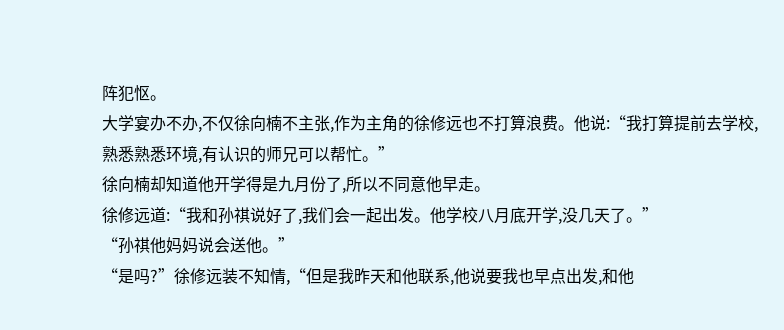阵犯怄。
大学宴办不办,不仅徐向楠不主张,作为主角的徐修远也不打算浪费。他说:“我打算提前去学校,熟悉熟悉环境,有认识的师兄可以帮忙。”
徐向楠却知道他开学得是九月份了,所以不同意他早走。
徐修远道:“我和孙祺说好了,我们会一起出发。他学校八月底开学,没几天了。”
“孙祺他妈妈说会送他。”
“是吗?”徐修远装不知情,“但是我昨天和他联系,他说要我也早点出发,和他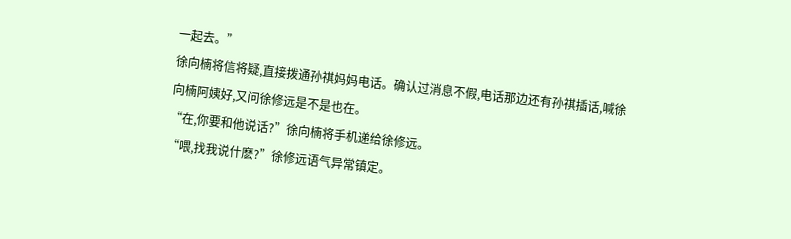一起去。”
徐向楠将信将疑,直接拨通孙祺妈妈电话。确认过消息不假,电话那边还有孙祺插话,喊徐向楠阿姨好,又问徐修远是不是也在。
“在,你要和他说话?”徐向楠将手机递给徐修远。
“喂,找我说什麽?”徐修远语气异常镇定。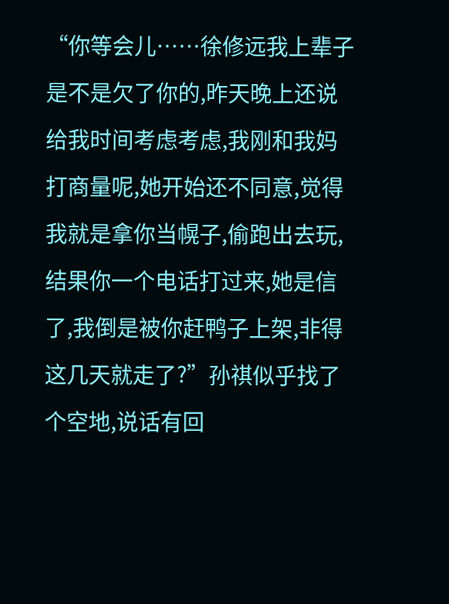“你等会儿……徐修远我上辈子是不是欠了你的,昨天晚上还说给我时间考虑考虑,我刚和我妈打商量呢,她开始还不同意,觉得我就是拿你当幌子,偷跑出去玩,结果你一个电话打过来,她是信了,我倒是被你赶鸭子上架,非得这几天就走了?”孙祺似乎找了个空地,说话有回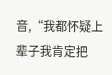音,“我都怀疑上辈子我肯定把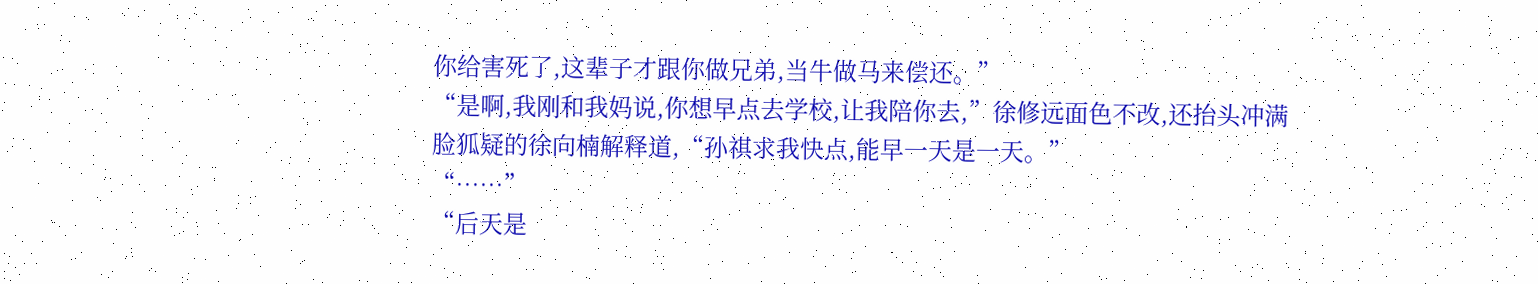你给害死了,这辈子才跟你做兄弟,当牛做马来偿还。”
“是啊,我刚和我妈说,你想早点去学校,让我陪你去,”徐修远面色不改,还抬头冲满脸狐疑的徐向楠解释道,“孙祺求我快点,能早一天是一天。”
“……”
“后天是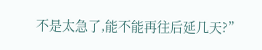不是太急了,能不能再往后延几天?”